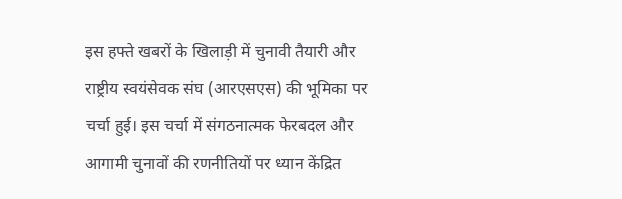इस हफ्ते खबरों के खिलाड़ी में चुनावी तैयारी और राष्ट्रीय स्वयंसेवक संघ (आरएसएस) की भूमिका पर चर्चा हुई। इस चर्चा में संगठनात्मक फेरबदल और आगामी चुनावों की रणनीतियों पर ध्यान केंद्रित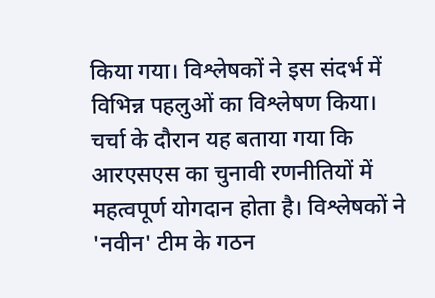किया गया। विश्लेषकों ने इस संदर्भ में विभिन्न पहलुओं का विश्लेषण किया।
चर्चा के दौरान यह बताया गया कि आरएसएस का चुनावी रणनीतियों में महत्वपूर्ण योगदान होता है। विश्लेषकों ने 'नवीन' टीम के गठन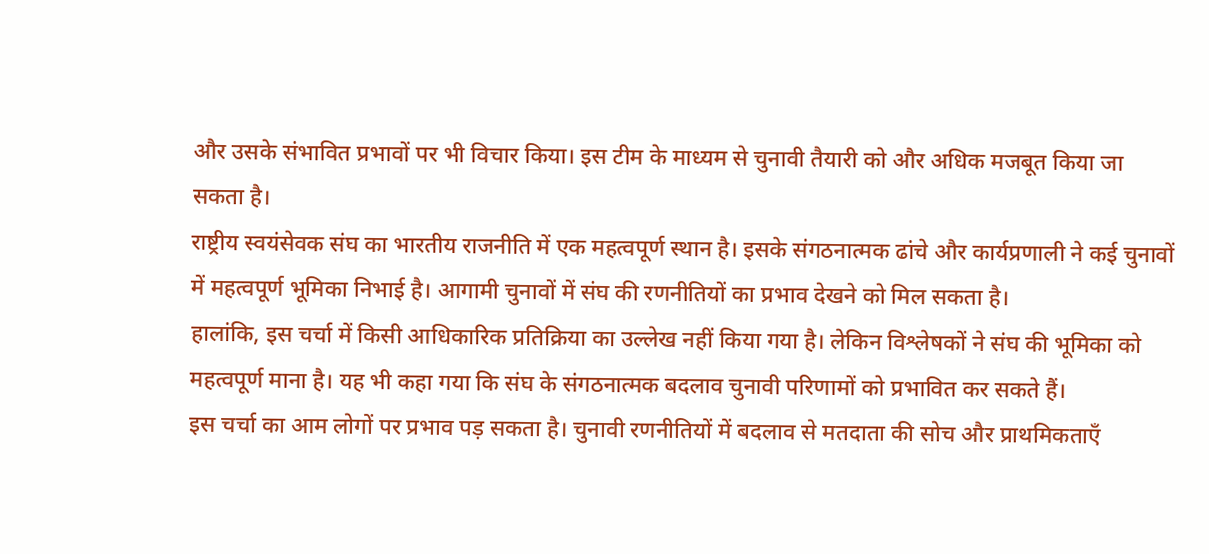और उसके संभावित प्रभावों पर भी विचार किया। इस टीम के माध्यम से चुनावी तैयारी को और अधिक मजबूत किया जा सकता है।
राष्ट्रीय स्वयंसेवक संघ का भारतीय राजनीति में एक महत्वपूर्ण स्थान है। इसके संगठनात्मक ढांचे और कार्यप्रणाली ने कई चुनावों में महत्वपूर्ण भूमिका निभाई है। आगामी चुनावों में संघ की रणनीतियों का प्रभाव देखने को मिल सकता है।
हालांकि, इस चर्चा में किसी आधिकारिक प्रतिक्रिया का उल्लेख नहीं किया गया है। लेकिन विश्लेषकों ने संघ की भूमिका को महत्वपूर्ण माना है। यह भी कहा गया कि संघ के संगठनात्मक बदलाव चुनावी परिणामों को प्रभावित कर सकते हैं।
इस चर्चा का आम लोगों पर प्रभाव पड़ सकता है। चुनावी रणनीतियों में बदलाव से मतदाता की सोच और प्राथमिकताएँ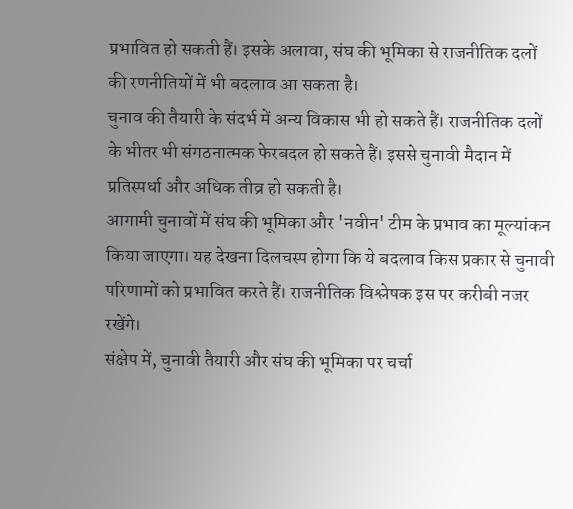प्रभावित हो सकती हैं। इसके अलावा, संघ की भूमिका से राजनीतिक दलों की रणनीतियों में भी बदलाव आ सकता है।
चुनाव की तैयारी के संदर्भ में अन्य विकास भी हो सकते हैं। राजनीतिक दलों के भीतर भी संगठनात्मक फेरबदल हो सकते हैं। इससे चुनावी मैदान में प्रतिस्पर्धा और अधिक तीव्र हो सकती है।
आगामी चुनावों में संघ की भूमिका और 'नवीन' टीम के प्रभाव का मूल्यांकन किया जाएगा। यह देखना दिलचस्प होगा कि ये बदलाव किस प्रकार से चुनावी परिणामों को प्रभावित करते हैं। राजनीतिक विश्लेषक इस पर करीबी नजर रखेंगे।
संक्षेप में, चुनावी तैयारी और संघ की भूमिका पर चर्चा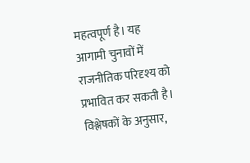महत्वपूर्ण है। यह आगामी चुनावों में राजनीतिक परिदृश्य को प्रभावित कर सकती है। विश्लेषकों के अनुसार,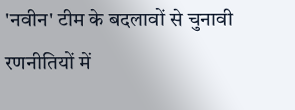'नवीन' टीम के बदलावों से चुनावी रणनीतियों में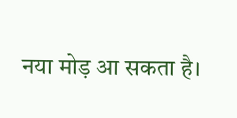नया मोड़ आ सकता है।